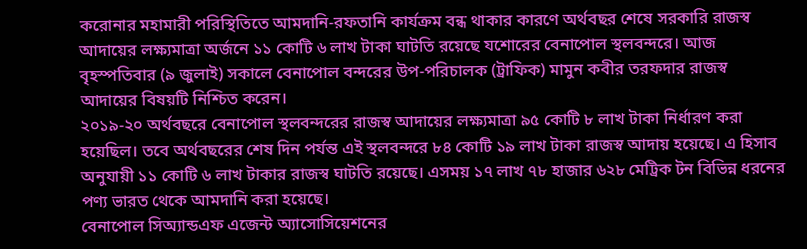করোনার মহামারী পরিস্থিতিতে আমদানি-রফতানি কার্যক্রম বন্ধ থাকার কারণে অর্থবছর শেষে সরকারি রাজস্ব আদায়ের লক্ষ্যমাত্রা অর্জনে ১১ কোটি ৬ লাখ টাকা ঘাটতি রয়েছে যশোরের বেনাপোল স্থলবন্দরে। আজ বৃহস্পতিবার (৯ জুলাই) সকালে বেনাপোল বন্দরের উপ-পরিচালক (ট্রাফিক) মামুন কবীর তরফদার রাজস্ব আদায়ের বিষয়টি নিশ্চিত করেন।
২০১৯-২০ অর্থবছরে বেনাপোল স্থলবন্দরের রাজস্ব আদায়ের লক্ষ্যমাত্রা ৯৫ কোটি ৮ লাখ টাকা নির্ধারণ করা হয়েছিল। তবে অর্থবছরের শেষ দিন পর্যন্ত এই স্থলবন্দরে ৮৪ কোটি ১৯ লাখ টাকা রাজস্ব আদায় হয়েছে। এ হিসাব অনুযায়ী ১১ কোটি ৬ লাখ টাকার রাজস্ব ঘাটতি রয়েছে। এসময় ১৭ লাখ ৭৮ হাজার ৬২৮ মেট্রিক টন বিভিন্ন ধরনের পণ্য ভারত থেকে আমদানি করা হয়েছে।
বেনাপোল সিঅ্যান্ডএফ এজেন্ট অ্যাসোসিয়েশনের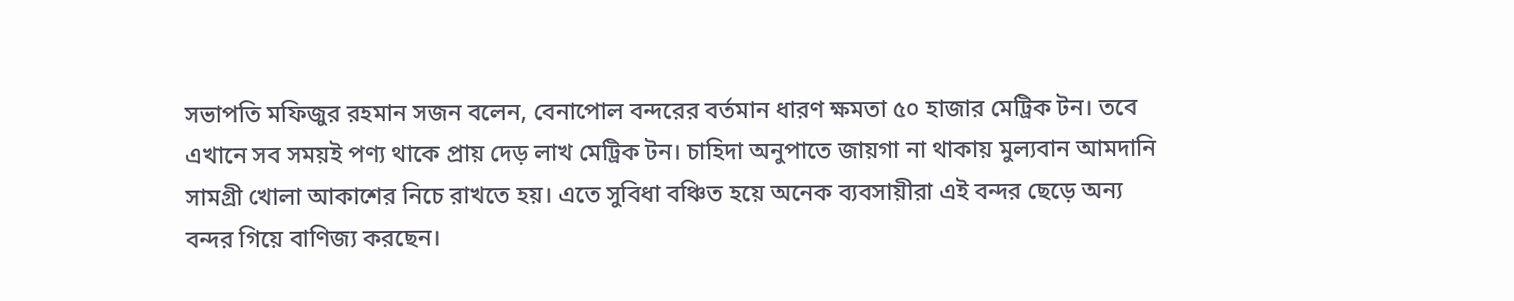সভাপতি মফিজুর রহমান সজন বলেন, বেনাপোল বন্দরের বর্তমান ধারণ ক্ষমতা ৫০ হাজার মেট্রিক টন। তবে এখানে সব সময়ই পণ্য থাকে প্রায় দেড় লাখ মেট্রিক টন। চাহিদা অনুপাতে জায়গা না থাকায় মুল্যবান আমদানি সামগ্রী খোলা আকাশের নিচে রাখতে হয়। এতে সুবিধা বঞ্চিত হয়ে অনেক ব্যবসায়ীরা এই বন্দর ছেড়ে অন্য বন্দর গিয়ে বাণিজ্য করছেন।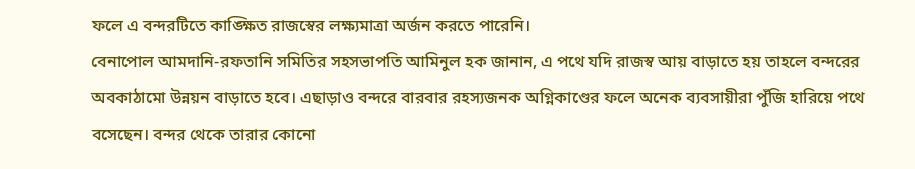ফলে এ বন্দরটিতে কাঙ্ক্ষিত রাজস্বের লক্ষ্যমাত্রা অর্জন করতে পারেনি।
বেনাপোল আমদানি-রফতানি সমিতির সহসভাপতি আমিনুল হক জানান, এ পথে যদি রাজস্ব আয় বাড়াতে হয় তাহলে বন্দরের অবকাঠামো উন্নয়ন বাড়াতে হবে। এছাড়াও বন্দরে বারবার রহস্যজনক অগ্নিকাণ্ডের ফলে অনেক ব্যবসায়ীরা পুঁজি হারিয়ে পথে বসেছেন। বন্দর থেকে তারার কোনো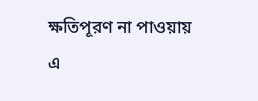ক্ষতিপূরণ না পাওয়ায় এ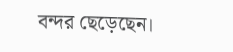বন্দর ছেড়েছেন।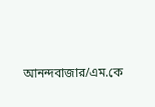আনন্দবাজার/এম.কে